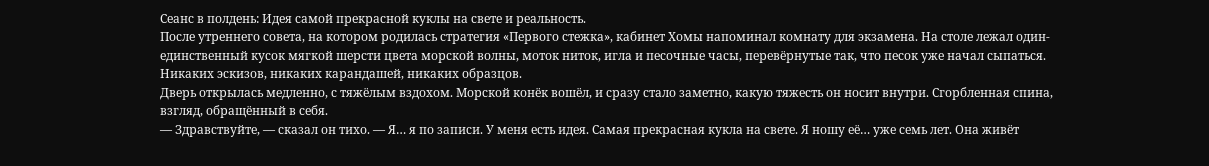Сеанс в полдень: Идея самой прекрасной куклы на свете и реальность.
После утреннего совета, на котором родилась стратегия «Первого стежка», кабинет Хомы напоминал комнату для экзамена. На столе лежал один-единственный кусок мягкой шерсти цвета морской волны, моток ниток, игла и песочные часы, перевёрнутые так, что песок уже начал сыпаться. Никаких эскизов, никаких карандашей, никаких образцов.
Дверь открылась медленно, с тяжёлым вздохом. Морской конёк вошёл, и сразу стало заметно, какую тяжесть он носит внутри. Сгорбленная спина, взгляд, обращённый в себя.
— Здравствуйте, — сказал он тихо. — Я… я по записи. У меня есть идея. Самая прекрасная кукла на свете. Я ношу её… уже семь лет. Она живёт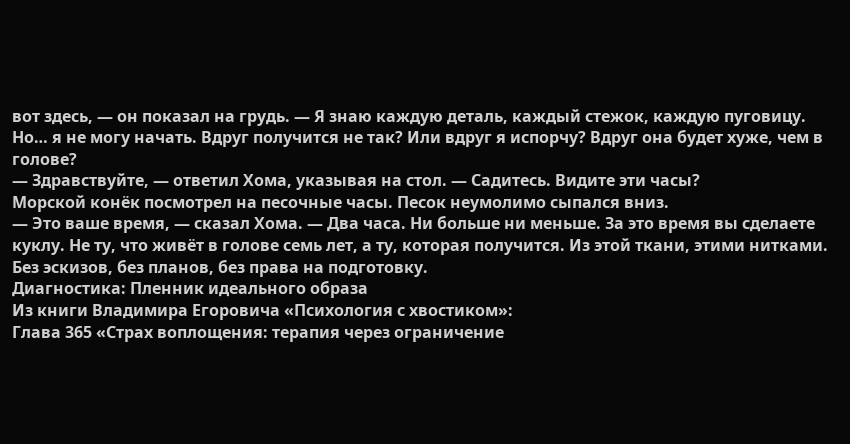вот здесь, — он показал на грудь. — Я знаю каждую деталь, каждый стежок, каждую пуговицу. Но… я не могу начать. Вдруг получится не так? Или вдруг я испорчу? Вдруг она будет хуже, чем в голове?
— Здравствуйте, — ответил Хома, указывая на стол. — Садитесь. Видите эти часы?
Морской конёк посмотрел на песочные часы. Песок неумолимо сыпался вниз.
— Это ваше время, — сказал Хома. — Два часа. Ни больше ни меньше. За это время вы сделаете куклу. Не ту, что живёт в голове семь лет, а ту, которая получится. Из этой ткани, этими нитками. Без эскизов, без планов, без права на подготовку.
Диагностика: Пленник идеального образа
Из книги Владимира Егоровича «Психология с хвостиком»:
Глава 365 «Страх воплощения: терапия через ограничение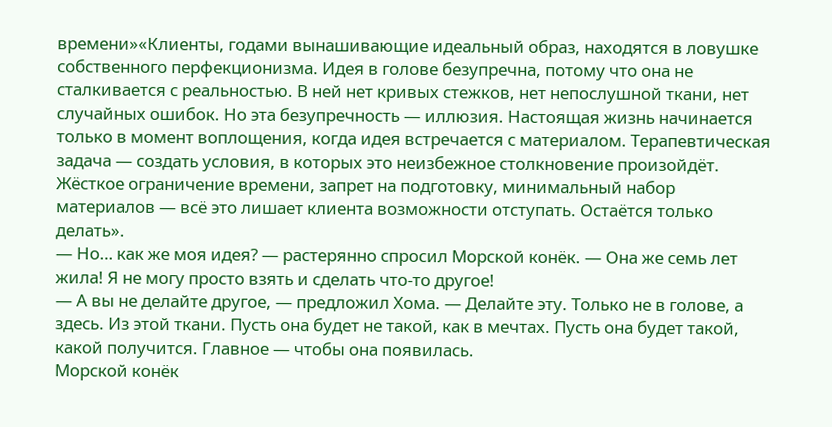времени»«Клиенты, годами вынашивающие идеальный образ, находятся в ловушке собственного перфекционизма. Идея в голове безупречна, потому что она не сталкивается с реальностью. В ней нет кривых стежков, нет непослушной ткани, нет случайных ошибок. Но эта безупречность — иллюзия. Настоящая жизнь начинается только в момент воплощения, когда идея встречается с материалом. Терапевтическая задача — создать условия, в которых это неизбежное столкновение произойдёт. Жёсткое ограничение времени, запрет на подготовку, минимальный набор материалов — всё это лишает клиента возможности отступать. Остаётся только делать».
— Но… как же моя идея? — растерянно спросил Морской конёк. — Она же семь лет жила! Я не могу просто взять и сделать что-то другое!
— А вы не делайте другое, — предложил Хома. — Делайте эту. Только не в голове, а здесь. Из этой ткани. Пусть она будет не такой, как в мечтах. Пусть она будет такой, какой получится. Главное — чтобы она появилась.
Морской конёк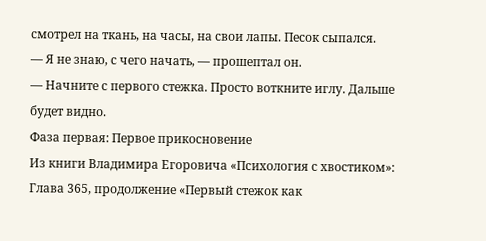смотрел на ткань, на часы, на свои лапы. Песок сыпался.
— Я не знаю, с чего начать, — прошептал он.
— Начните с первого стежка. Просто воткните иглу. Дальше будет видно.
Фаза первая: Первое прикосновение
Из книги Владимира Егоровича «Психология с хвостиком»:
Глава 365, продолжение «Первый стежок как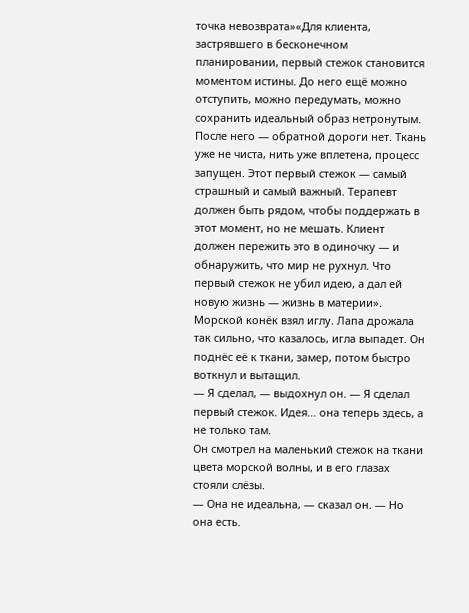точка невозврата»«Для клиента, застрявшего в бесконечном планировании, первый стежок становится моментом истины. До него ещё можно отступить, можно передумать, можно сохранить идеальный образ нетронутым. После него — обратной дороги нет. Ткань уже не чиста, нить уже вплетена, процесс запущен. Этот первый стежок — самый страшный и самый важный. Терапевт должен быть рядом, чтобы поддержать в этот момент, но не мешать. Клиент должен пережить это в одиночку — и обнаружить, что мир не рухнул. Что первый стежок не убил идею, а дал ей новую жизнь — жизнь в материи».
Морской конёк взял иглу. Лапа дрожала так сильно, что казалось, игла выпадет. Он поднёс её к ткани, замер, потом быстро воткнул и вытащил.
— Я сделал, — выдохнул он. — Я сделал первый стежок. Идея… она теперь здесь, а не только там.
Он смотрел на маленький стежок на ткани цвета морской волны, и в его глазах стояли слёзы.
— Она не идеальна, — сказал он. — Но она есть.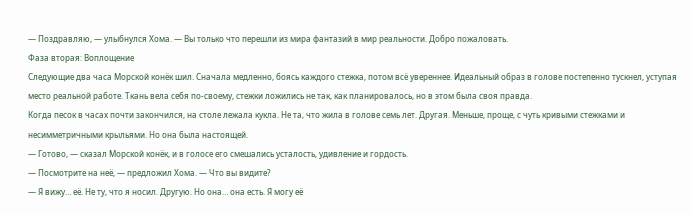— Поздравляю, — улыбнулся Хома. — Вы только что перешли из мира фантазий в мир реальности. Добро пожаловать.
Фаза вторая: Воплощение
Следующие два часа Морской конёк шил. Сначала медленно, боясь каждого стежка, потом всё увереннее. Идеальный образ в голове постепенно тускнел, уступая место реальной работе. Ткань вела себя по-своему, стежки ложились не так, как планировалось, но в этом была своя правда.
Когда песок в часах почти закончился, на столе лежала кукла. Не та, что жила в голове семь лет. Другая. Меньше, проще, с чуть кривыми стежками и несимметричными крыльями. Но она была настоящей.
— Готово, — сказал Морской конёк, и в голосе его смешались усталость, удивление и гордость.
— Посмотрите на неё, — предложил Хома. — Что вы видите?
— Я вижу… её. Не ту, что я носил. Другую. Но она… она есть. Я могу её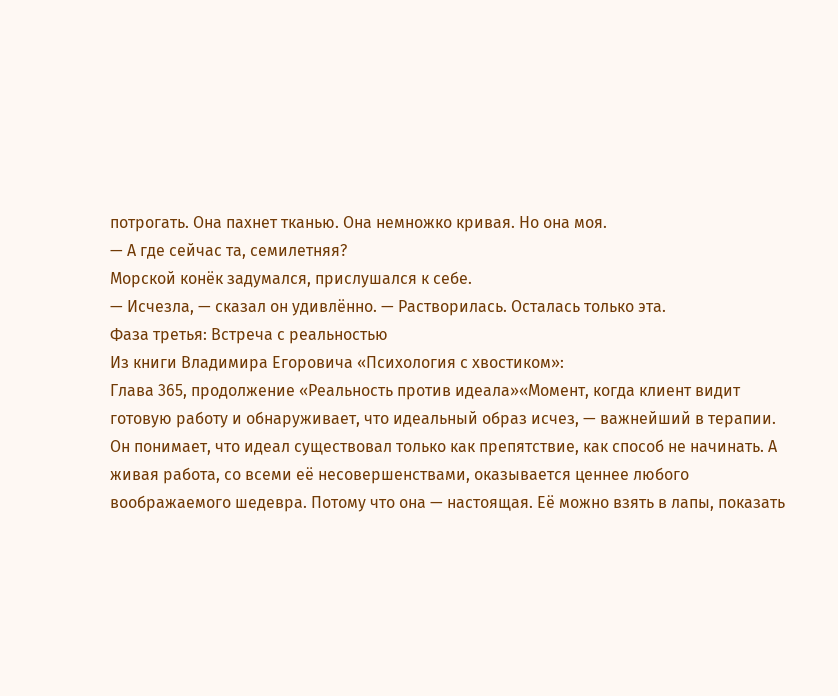потрогать. Она пахнет тканью. Она немножко кривая. Но она моя.
— А где сейчас та, семилетняя?
Морской конёк задумался, прислушался к себе.
— Исчезла, — сказал он удивлённо. — Растворилась. Осталась только эта.
Фаза третья: Встреча с реальностью
Из книги Владимира Егоровича «Психология с хвостиком»:
Глава 365, продолжение «Реальность против идеала»«Момент, когда клиент видит готовую работу и обнаруживает, что идеальный образ исчез, — важнейший в терапии. Он понимает, что идеал существовал только как препятствие, как способ не начинать. А живая работа, со всеми её несовершенствами, оказывается ценнее любого воображаемого шедевра. Потому что она — настоящая. Её можно взять в лапы, показать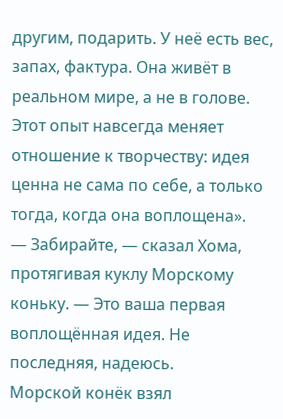другим, подарить. У неё есть вес, запах, фактура. Она живёт в реальном мире, а не в голове. Этот опыт навсегда меняет отношение к творчеству: идея ценна не сама по себе, а только тогда, когда она воплощена».
— Забирайте, — сказал Хома, протягивая куклу Морскому коньку. — Это ваша первая воплощённая идея. Не последняя, надеюсь.
Морской конёк взял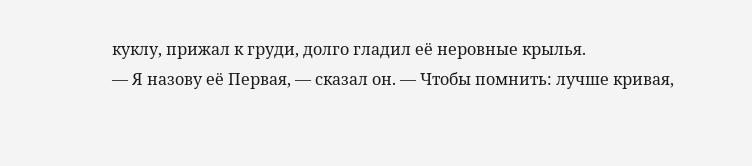куклу, прижал к груди, долго гладил её неровные крылья.
— Я назову её Первая, — сказал он. — Чтобы помнить: лучше кривая,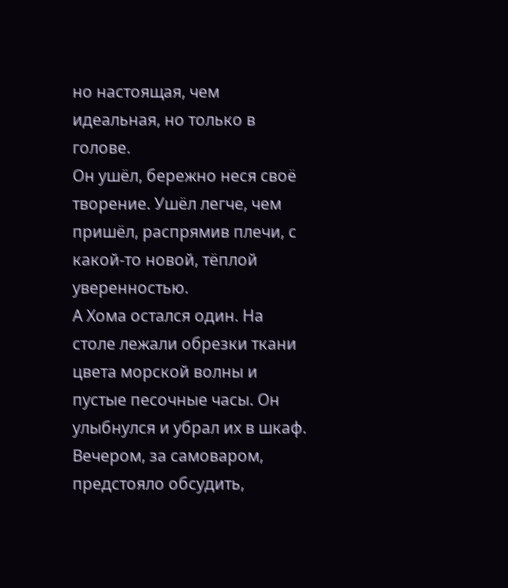но настоящая, чем идеальная, но только в голове.
Он ушёл, бережно неся своё творение. Ушёл легче, чем пришёл, распрямив плечи, с какой-то новой, тёплой уверенностью.
А Хома остался один. На столе лежали обрезки ткани цвета морской волны и пустые песочные часы. Он улыбнулся и убрал их в шкаф.
Вечером, за самоваром, предстояло обсудить,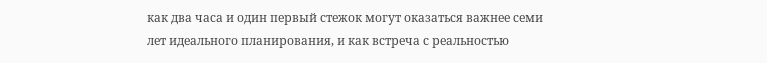как два часа и один первый стежок могут оказаться важнее семи лет идеального планирования, и как встреча с реальностью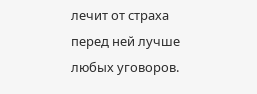лечит от страха перед ней лучше любых уговоров.